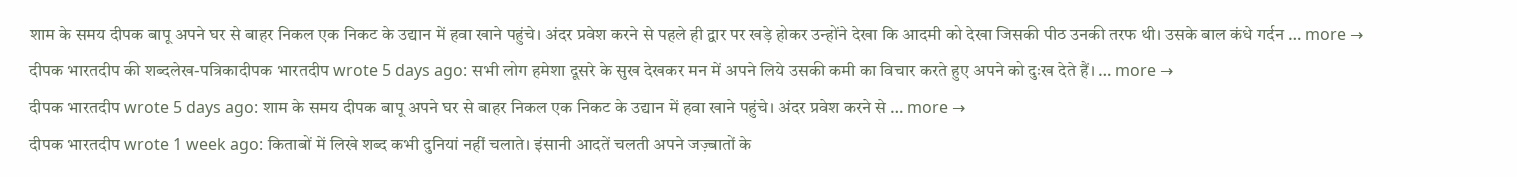शाम के समय दीपक बापू अपने घर से बाहर निकल एक निकट के उद्यान में हवा खाने पहुंचे। अंदर प्रवेश करने से पहले ही द्वार पर खड़े होकर उन्होंने देखा कि आदमी को देखा जिसकी पीठ उनकी तरफ थी। उसके बाल कंधे गर्दन … more →
दीपक भारतदीप की शब्दलेख-पत्रिकादीपक भारतदीप wrote 5 days ago: सभी लोग हमेशा दूसरे के सुख देखकर मन में अपने लिये उसकी कमी का विचार करते हुए अपने को दुःख देते हैं। … more →
दीपक भारतदीप wrote 5 days ago: शाम के समय दीपक बापू अपने घर से बाहर निकल एक निकट के उद्यान में हवा खाने पहुंचे। अंदर प्रवेश करने से … more →
दीपक भारतदीप wrote 1 week ago: किताबों में लिखे शब्द कभी दुनियां नहीं चलाते। इंसानी आदतें चलती अपने जज़्बातों के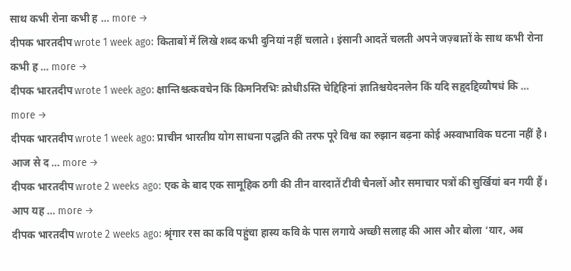साथ कभी रोना कभी ह … more →
दीपक भारतदीप wrote 1 week ago: किताबों में लिखे शब्द कभी दुनियां नहीं चलाते। इंसानी आदतें चलती अपने जज़्बातों के साथ कभी रोना कभी ह … more →
दीपक भारतदीप wrote 1 week ago: क्षान्तिश्चत्कवचेन किं किमनिरभिः क्रोधीऽस्ति चेद्दिहिनां ज्ञातिश्चयेदनलेन किं यदि सहृदद्दिव्यौषधं कि … more →
दीपक भारतदीप wrote 1 week ago: प्राचीन भारतीय योग साधना पद्धति की तरफ पूरे विश्व का रुझान बढ़ना कोई अस्वाभाविक घटना नहीं है। आज से द … more →
दीपक भारतदीप wrote 2 weeks ago: एक के बाद एक सामूहिक ठगी की तीन वारदातें टीवी चैनलों और समाचार पत्रों की सुर्खियां बन गयी हैं। आप यह … more →
दीपक भारतदीप wrote 2 weeks ago: श्रृंगार रस का कवि पहुंचा हास्य कवि के पास लगाये अच्छी सलाह की आस और बोला ‘यार, अब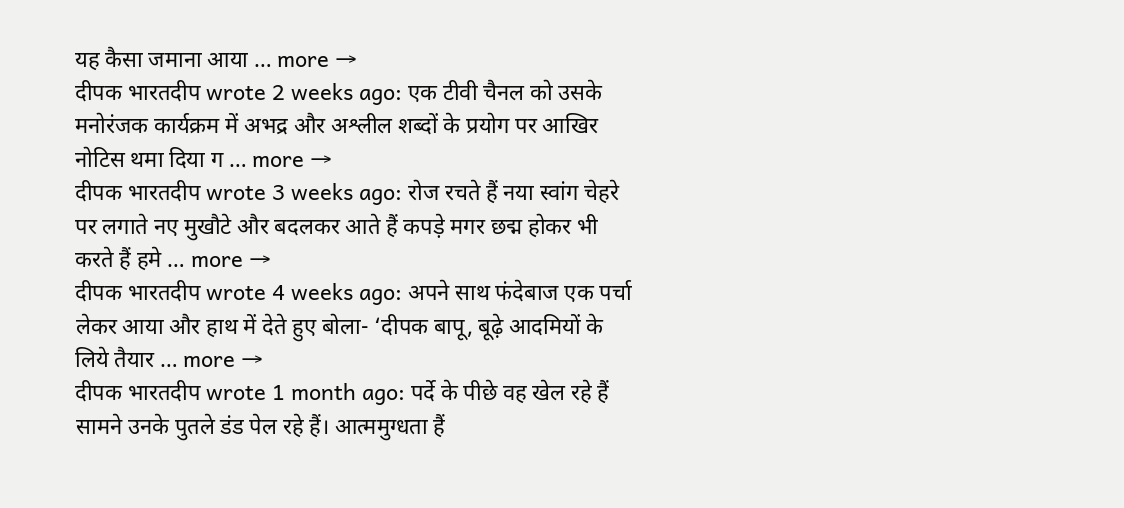यह कैसा जमाना आया … more →
दीपक भारतदीप wrote 2 weeks ago: एक टीवी चैनल को उसके मनोरंजक कार्यक्रम में अभद्र और अश्लील शब्दों के प्रयोग पर आखिर नोटिस थमा दिया ग … more →
दीपक भारतदीप wrote 3 weeks ago: रोज रचते हैं नया स्वांग चेहरे पर लगाते नए मुखौटे और बदलकर आते हैं कपड़े मगर छद्म होकर भी करते हैं हमे … more →
दीपक भारतदीप wrote 4 weeks ago: अपने साथ फंदेबाज एक पर्चा लेकर आया और हाथ में देते हुए बोला- ‘दीपक बापू, बूढ़े आदमियों के लिये तैयार … more →
दीपक भारतदीप wrote 1 month ago: पर्दे के पीछे वह खेल रहे हैं सामने उनके पुतले डंड पेल रहे हैं। आत्ममुग्धता हैं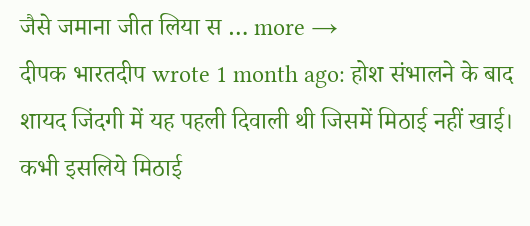जैसे जमाना जीत लिया स … more →
दीपक भारतदीप wrote 1 month ago: होश संभालने के बाद शायद जिंदगी में यह पहली दिवाली थी जिसमें मिठाई नहीं खाई। कभी इसलिये मिठाई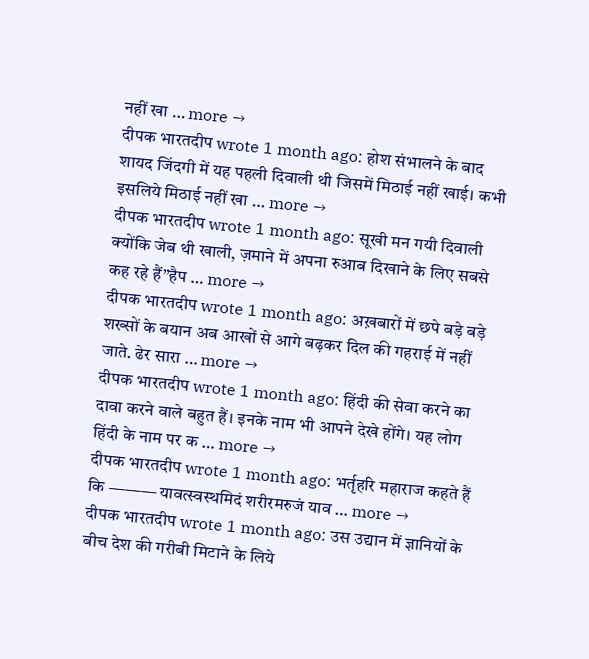नहीं खा … more →
दीपक भारतदीप wrote 1 month ago: होश संभालने के बाद शायद जिंदगी में यह पहली दिवाली थी जिसमें मिठाई नहीं खाई। कभी इसलिये मिठाई नहीं खा … more →
दीपक भारतदीप wrote 1 month ago: सूखी मन गयी दिवाली क्योंकि जेब थी खाली, ज़माने में अपना रुआब दिखाने के लिए सबसे कह रहे हैं”हैप … more →
दीपक भारतदीप wrote 1 month ago: अख़बारों में छपे बड़े बड़े शख्सों के बयान अब आखों से आगे बढ़कर दिल की गहराई में नहीं जाते. ढेर सारा … more →
दीपक भारतदीप wrote 1 month ago: हिंदी की सेवा करने का दावा करने वाले बहुत हैं। इनके नाम भी आपने देखे होंगे। यह लोग हिंदी के नाम पर क … more →
दीपक भारतदीप wrote 1 month ago: भर्तृहरि महाराज कहते हैं कि ——— यावत्स्वस्थमिदं शरीरमरुजं याव … more →
दीपक भारतदीप wrote 1 month ago: उस उद्यान में ज्ञानियों के बीच देश की गरीबी मिटाने के लिये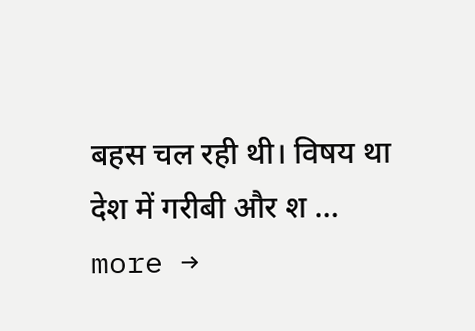बहस चल रही थी। विषय था देश में गरीबी और श … more →